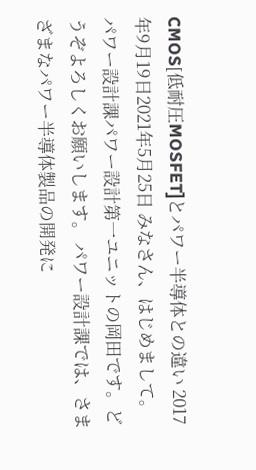CMOS[低耐圧MOSFET]とパワー半導体との違い 2017年9月19日2021年5月25日 みなさん、はじめまして。 パワー設計課パワー設計第一ユニットの岡田です。どうぞよろしくお願いします。 パワー設計課では、さまざまなパワー半導体製品の開発に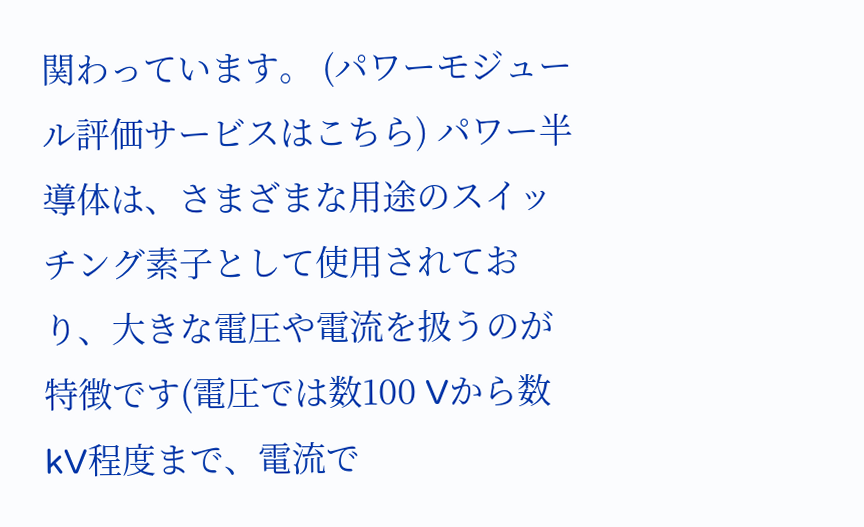関わっています。 (パワーモジュール評価サービスはこちら) パワー半導体は、さまざまな用途のスイッチング素子として使用されており、大きな電圧や電流を扱うのが特徴です(電圧では数100 Vから数kV程度まで、電流で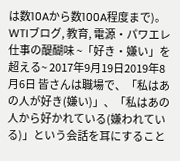は数10Aから数100A程度まで)。 WTIブログ, 教育, 電源・パワエレ
仕事の醍醐味 ~「好き・嫌い」を超える~ 2017年9月19日2019年8月6日 皆さんは職場で、「私はあの人が好き(嫌い)」、「私はあの人から好かれている(嫌われている)」という会話を耳にすること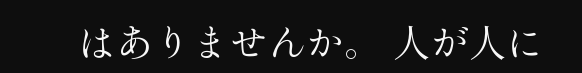はありませんか。 人が人に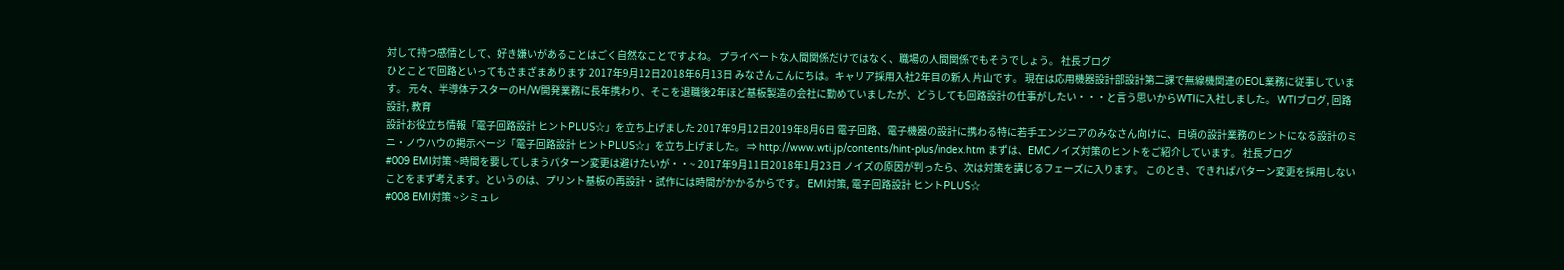対して持つ感情として、好き嫌いがあることはごく自然なことですよね。 プライベートな人間関係だけではなく、職場の人間関係でもそうでしょう。 社長ブログ
ひとことで回路といってもさまざまあります 2017年9月12日2018年6月13日 みなさんこんにちは。キャリア採用入社2年目の新人 片山です。 現在は応用機器設計部設計第二課で無線機関連のEOL業務に従事しています。 元々、半導体テスターのH/W開発業務に長年携わり、そこを退職後2年ほど基板製造の会社に勤めていましたが、どうしても回路設計の仕事がしたい・・・と言う思いからWTIに入社しました。 WTIブログ, 回路設計, 教育
設計お役立ち情報「電子回路設計 ヒントPLUS☆」を立ち上げました 2017年9月12日2019年8月6日 電子回路、電子機器の設計に携わる特に若手エンジニアのみなさん向けに、日頃の設計業務のヒントになる設計のミニ・ノウハウの掲示ページ「電子回路設計 ヒントPLUS☆」を立ち上げました。 ⇒ http://www.wti.jp/contents/hint-plus/index.htm まずは、EMCノイズ対策のヒントをご紹介しています。 社長ブログ
#009 EMI対策 ~時間を要してしまうパターン変更は避けたいが・・~ 2017年9月11日2018年1月23日 ノイズの原因が判ったら、次は対策を講じるフェーズに入ります。 このとき、できればパターン変更を採用しないことをまず考えます。というのは、プリント基板の再設計・試作には時間がかかるからです。 EMI対策, 電子回路設計 ヒントPLUS☆
#008 EMI対策 ~シミュレ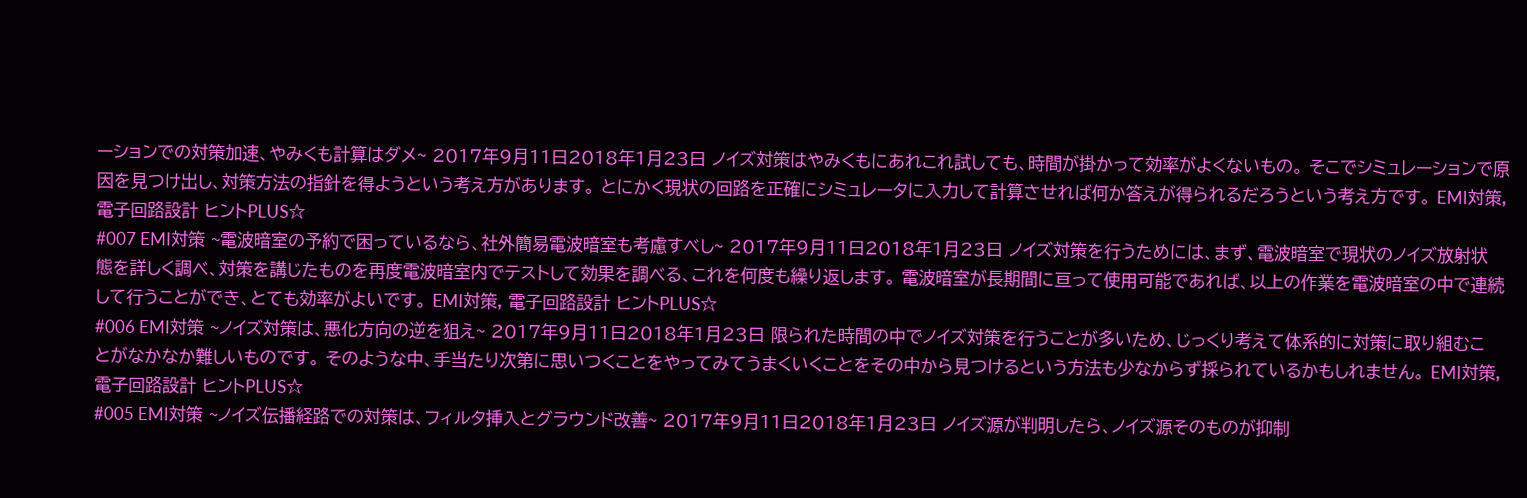ーションでの対策加速、やみくも計算はダメ~ 2017年9月11日2018年1月23日 ノイズ対策はやみくもにあれこれ試しても、時間が掛かって効率がよくないもの。 そこでシミュレーションで原因を見つけ出し、対策方法の指針を得ようという考え方があります。 とにかく現状の回路を正確にシミュレータに入力して計算させれば何か答えが得られるだろうという考え方です。 EMI対策, 電子回路設計 ヒントPLUS☆
#007 EMI対策 ~電波暗室の予約で困っているなら、社外簡易電波暗室も考慮すべし~ 2017年9月11日2018年1月23日 ノイズ対策を行うためには、まず、電波暗室で現状のノイズ放射状態を詳しく調べ、対策を講じたものを再度電波暗室内でテストして効果を調べる、これを何度も繰り返します。 電波暗室が長期間に亘って使用可能であれば、以上の作業を電波暗室の中で連続して行うことができ、とても効率がよいです。 EMI対策, 電子回路設計 ヒントPLUS☆
#006 EMI対策 ~ノイズ対策は、悪化方向の逆を狙え~ 2017年9月11日2018年1月23日 限られた時間の中でノイズ対策を行うことが多いため、じっくり考えて体系的に対策に取り組むことがなかなか難しいものです。 そのような中、手当たり次第に思いつくことをやってみてうまくいくことをその中から見つけるという方法も少なからず採られているかもしれません。 EMI対策, 電子回路設計 ヒントPLUS☆
#005 EMI対策 ~ノイズ伝播経路での対策は、フィルタ挿入とグラウンド改善~ 2017年9月11日2018年1月23日 ノイズ源が判明したら、ノイズ源そのものが抑制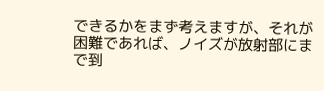できるかをまず考えますが、それが困難であれば、ノイズが放射部にまで到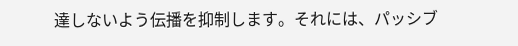達しないよう伝播を抑制します。それには、パッシブ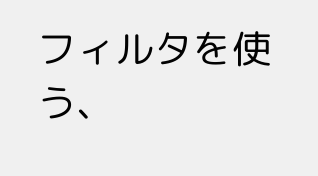フィルタを使う、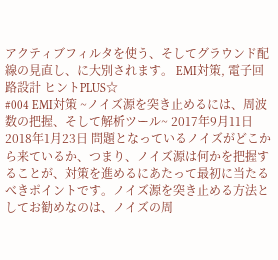アクティブフィルタを使う、そしてグラウンド配線の見直し、に大別されます。 EMI対策, 電子回路設計 ヒントPLUS☆
#004 EMI対策 ~ノイズ源を突き止めるには、周波数の把握、そして解析ツール~ 2017年9月11日2018年1月23日 問題となっているノイズがどこから来ているか、つまり、ノイズ源は何かを把握することが、対策を進めるにあたって最初に当たるべきポイントです。ノイズ源を突き止める方法としてお勧めなのは、ノイズの周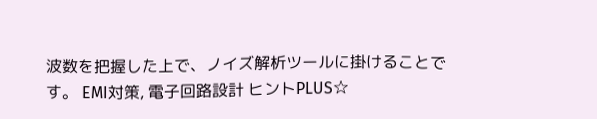波数を把握した上で、ノイズ解析ツールに掛けることです。 EMI対策, 電子回路設計 ヒントPLUS☆